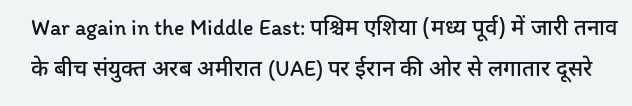War again in the Middle East: पश्चिम एशिया (मध्य पूर्व) में जारी तनाव के बीच संयुक्त अरब अमीरात (UAE) पर ईरान की ओर से लगातार दूसरे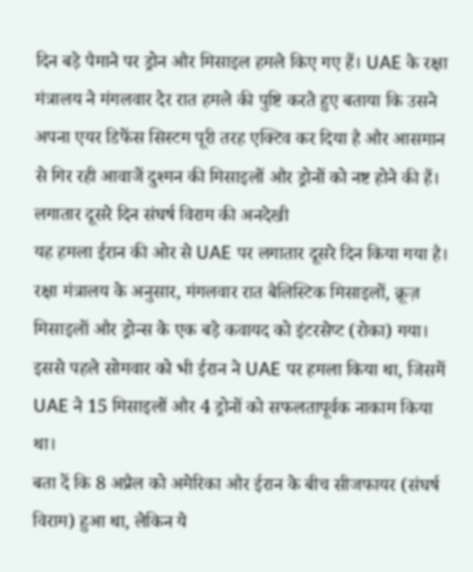दिन बड़े पैमाने पर ड्रोन और मिसाइल हमले किए गए हैं। UAE के रक्षा मंत्रालय ने मंगलवार देर रात हमले की पुष्टि करते हुए बताया कि उसने अपना एयर डिफेंस सिस्टम पूरी तरह एक्टिव कर दिया है और आसमान से गिर रही आवाजें दुश्मन की मिसाइलों और ड्रोनों को नष्ट होने की हैं।
लगातार दूसरे दिन संघर्ष विराम की अनदेखी
यह हमला ईरान की ओर से UAE पर लगातार दूसरे दिन किया गया है। रक्षा मंत्रालय के अनुसार, मंगलवार रात बैलिस्टिक मिसाइलों, क्रूज़ मिसाइलों और ड्रोन्स के एक बड़े कवायद को इंटरसेप्ट (रोका) गया। इससे पहले सोमवार को भी ईरान ने UAE पर हमला किया था, जिसमें UAE ने 15 मिसाइलों और 4 ड्रोनों को सफलतापूर्वक नाकाम किया था।
बता दें कि 8 अप्रैल को अमेरिका और ईरान के बीच सीजफायर (संघर्ष विराम) हुआ था, लेकिन ये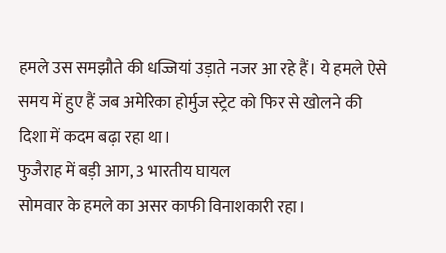हमले उस समझौते की धज्जियां उड़ाते नजर आ रहे हैं। ये हमले ऐसे समय में हुए हैं जब अमेरिका होर्मुज स्ट्रेट को फिर से खोलने की दिशा में कदम बढ़ा रहा था।
फुजैराह में बड़ी आग, 3 भारतीय घायल
सोमवार के हमले का असर काफी विनाशकारी रहा।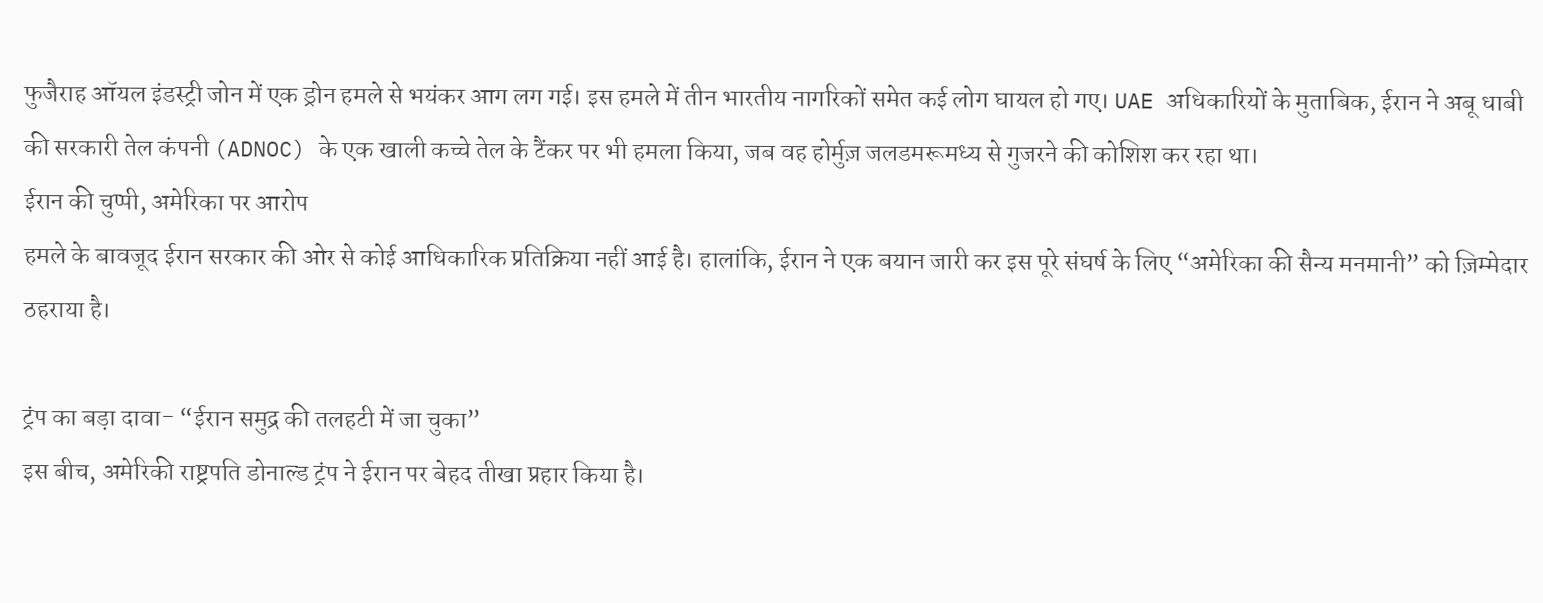फुजैराह ऑयल इंडस्ट्री जोन में एक ड्रोन हमले से भयंकर आग लग गई। इस हमले में तीन भारतीय नागरिकों समेत कई लोग घायल हो गए। UAE अधिकारियों के मुताबिक, ईरान ने अबू धाबी की सरकारी तेल कंपनी (ADNOC) के एक खाली कच्चे तेल के टैंकर पर भी हमला किया, जब वह होर्मुज़ जलडमरूमध्य से गुजरने की कोशिश कर रहा था।
ईरान की चुप्पी, अमेरिका पर आरोप
हमले के बावजूद ईरान सरकार की ओर से कोई आधिकारिक प्रतिक्रिया नहीं आई है। हालांकि, ईरान ने एक बयान जारी कर इस पूरे संघर्ष के लिए “अमेरिका की सैन्य मनमानी” को ज़िम्मेदार ठहराया है।

ट्रंप का बड़ा दावा- “ईरान समुद्र की तलहटी में जा चुका”
इस बीच, अमेरिकी राष्ट्रपति डोनाल्ड ट्रंप ने ईरान पर बेहद तीखा प्रहार किया है।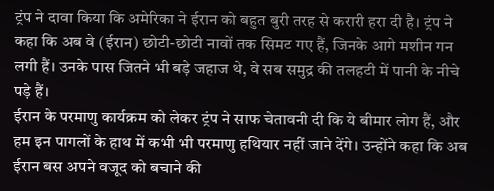ट्रंप ने दावा किया कि अमेरिका ने ईरान को बहुत बुरी तरह से करारी हरा दी है। ट्रंप ने कहा कि अब वे (ईरान) छोटी-छोटी नावों तक सिमट गए हैं, जिनके आगे मशीन गन लगी हैं। उनके पास जितने भी बड़े जहाज थे, वे सब समुद्र की तलहटी में पानी के नीचे पड़े हैं।
ईरान के परमाणु कार्यक्रम को लेकर ट्रंप ने साफ चेतावनी दी कि ये बीमार लोग हैं, और हम इन पागलों के हाथ में कभी भी परमाणु हथियार नहीं जाने देंगे। उन्होंने कहा कि अब ईरान बस अपने वजूद को बचाने की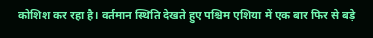कोशिश कर रहा है। वर्तमान स्थिति देखते हुए पश्चिम एशिया में एक बार फिर से बड़े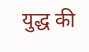युद्ध की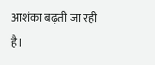आशंका बढ़ती जा रही है।